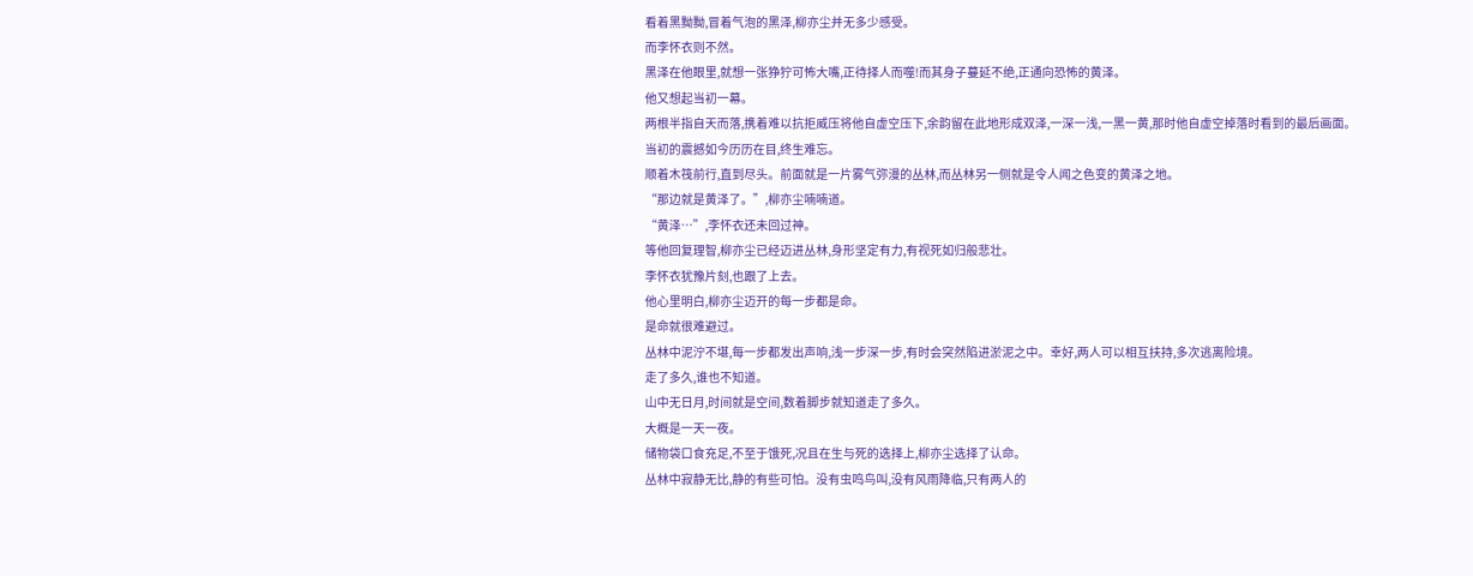看着黑黝黝,冒着气泡的黑泽,柳亦尘并无多少感受。
而李怀衣则不然。
黑泽在他眼里,就想一张狰狞可怖大嘴,正待择人而噬!而其身子蔓延不绝,正通向恐怖的黄泽。
他又想起当初一幕。
两根半指自天而落,携着难以抗拒威压将他自虚空压下,余韵留在此地形成双泽,一深一浅,一黑一黄,那时他自虚空掉落时看到的最后画面。
当初的震撼如今历历在目,终生难忘。
顺着木筏前行,直到尽头。前面就是一片雾气弥漫的丛林,而丛林另一侧就是令人闻之色变的黄泽之地。
“那边就是黄泽了。”,柳亦尘喃喃道。
“黄泽…”,李怀衣还未回过神。
等他回复理智,柳亦尘已经迈进丛林,身形坚定有力,有视死如归般悲壮。
李怀衣犹豫片刻,也跟了上去。
他心里明白,柳亦尘迈开的每一步都是命。
是命就很难避过。
丛林中泥泞不堪,每一步都发出声响,浅一步深一步,有时会突然陷进淤泥之中。幸好,两人可以相互扶持,多次逃离险境。
走了多久,谁也不知道。
山中无日月,时间就是空间,数着脚步就知道走了多久。
大概是一天一夜。
储物袋口食充足,不至于饿死,况且在生与死的选择上,柳亦尘选择了认命。
丛林中寂静无比,静的有些可怕。没有虫鸣鸟叫,没有风雨降临,只有两人的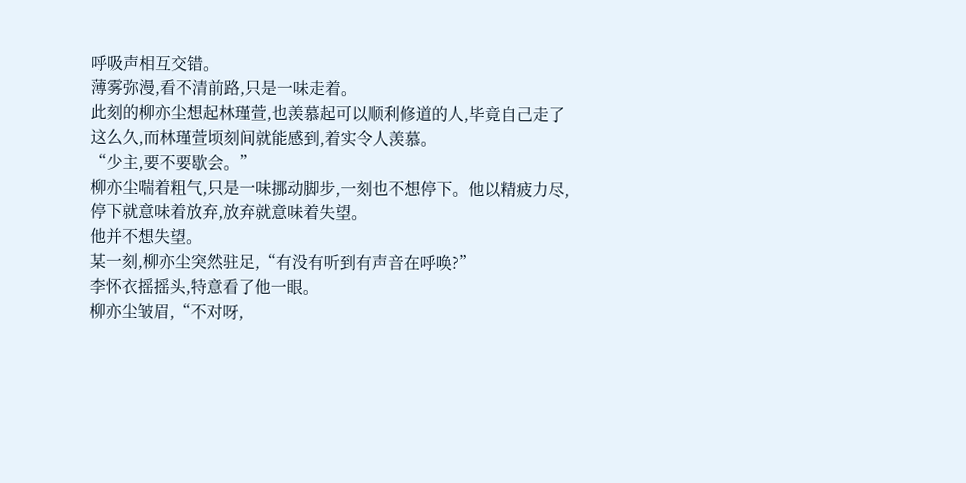呼吸声相互交错。
薄雾弥漫,看不清前路,只是一味走着。
此刻的柳亦尘想起林瑾萱,也羡慕起可以顺利修道的人,毕竟自己走了这么久,而林瑾萱顷刻间就能感到,着实令人羡慕。
“少主,要不要歇会。”
柳亦尘喘着粗气,只是一味挪动脚步,一刻也不想停下。他以精疲力尽,停下就意味着放弃,放弃就意味着失望。
他并不想失望。
某一刻,柳亦尘突然驻足,“有没有听到有声音在呼唤?”
李怀衣摇摇头,特意看了他一眼。
柳亦尘皱眉,“不对呀,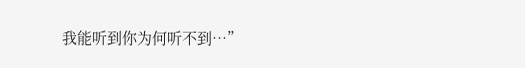我能听到你为何听不到…”